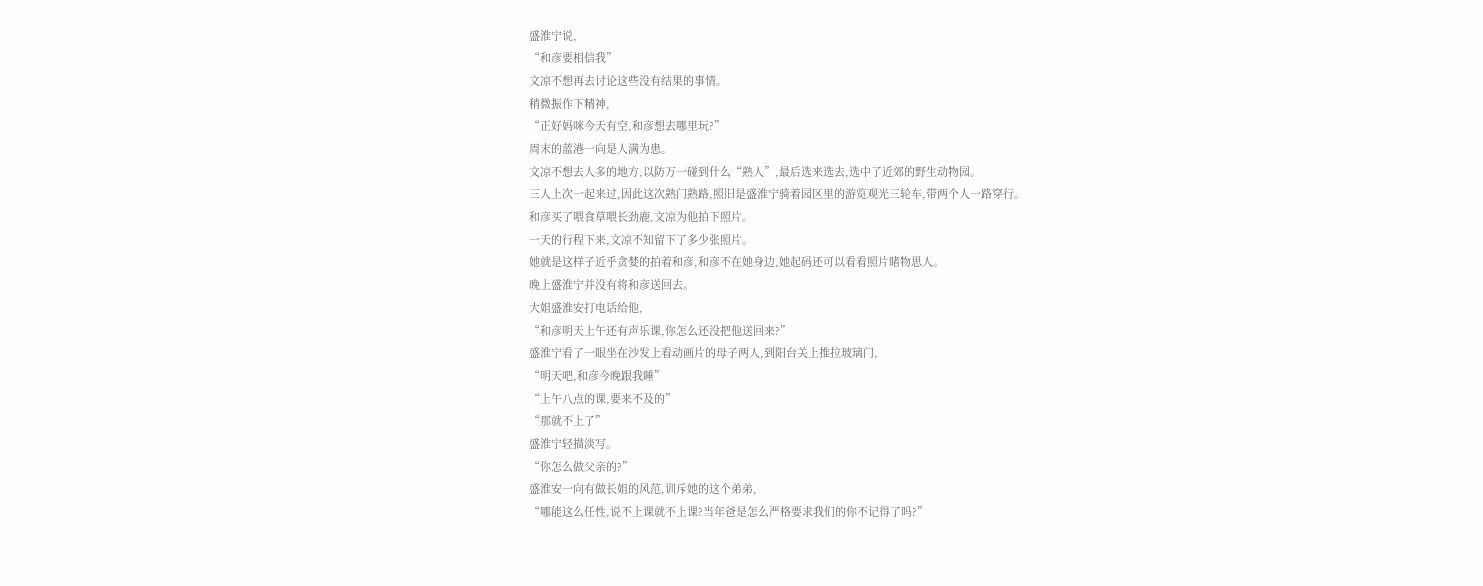盛淮宁说,
“和彦要相信我”
文凉不想再去讨论这些没有结果的事情。
稍微振作下精神,
“正好妈咪今天有空,和彦想去哪里玩?”
周末的蓝港一向是人满为患。
文凉不想去人多的地方,以防万一碰到什么“熟人”,最后选来选去,选中了近郊的野生动物园。
三人上次一起来过,因此这次熟门熟路,照旧是盛淮宁骑着园区里的游览观光三轮车,带两个人一路穿行。
和彦买了喂食草喂长劲鹿,文凉为他拍下照片。
一天的行程下来,文凉不知留下了多少张照片。
她就是这样子近乎贪婪的拍着和彦,和彦不在她身边,她起码还可以看看照片睹物思人。
晚上盛淮宁并没有将和彦送回去。
大姐盛淮安打电话给他,
“和彦明天上午还有声乐课,你怎么还没把他送回来?”
盛淮宁看了一眼坐在沙发上看动画片的母子两人,到阳台关上推拉玻璃门,
“明天吧,和彦今晚跟我睡”
“上午八点的课,要来不及的”
“那就不上了”
盛淮宁轻描淡写。
“你怎么做父亲的?”
盛淮安一向有做长姐的风范,训斥她的这个弟弟,
“哪能这么任性,说不上课就不上课?当年爸是怎么严格要求我们的你不记得了吗?”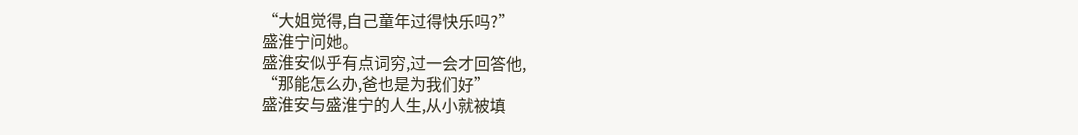“大姐觉得,自己童年过得快乐吗?”
盛淮宁问她。
盛淮安似乎有点词穷,过一会才回答他,
“那能怎么办,爸也是为我们好”
盛淮安与盛淮宁的人生,从小就被填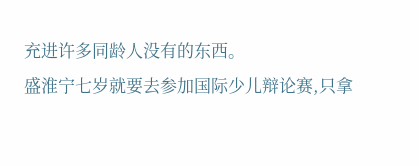充进许多同龄人没有的东西。
盛淮宁七岁就要去参加国际少儿辩论赛,只拿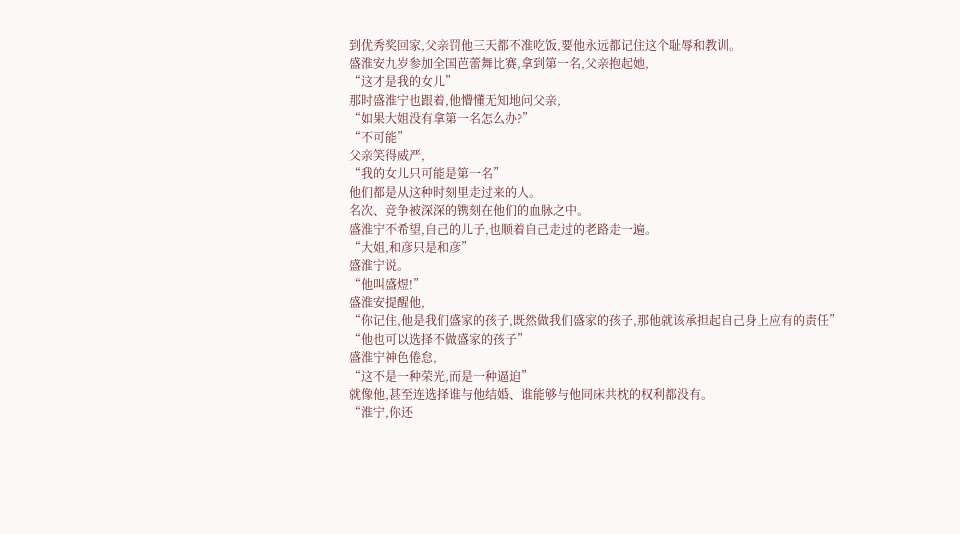到优秀奖回家,父亲罚他三天都不准吃饭,要他永远都记住这个耻辱和教训。
盛淮安九岁参加全国芭蕾舞比赛,拿到第一名,父亲抱起她,
“这才是我的女儿”
那时盛淮宁也跟着,他懵懂无知地问父亲,
“如果大姐没有拿第一名怎么办?”
“不可能”
父亲笑得威严,
“我的女儿只可能是第一名”
他们都是从这种时刻里走过来的人。
名次、竞争被深深的镌刻在他们的血脉之中。
盛淮宁不希望,自己的儿子,也顺着自己走过的老路走一遍。
“大姐,和彦只是和彦”
盛淮宁说。
“他叫盛煜!”
盛淮安提醒他,
“你记住,他是我们盛家的孩子,既然做我们盛家的孩子,那他就该承担起自己身上应有的责任”
“他也可以选择不做盛家的孩子”
盛淮宁神色倦怠,
“这不是一种荣光,而是一种逼迫”
就像他,甚至连选择谁与他结婚、谁能够与他同床共枕的权利都没有。
“淮宁,你还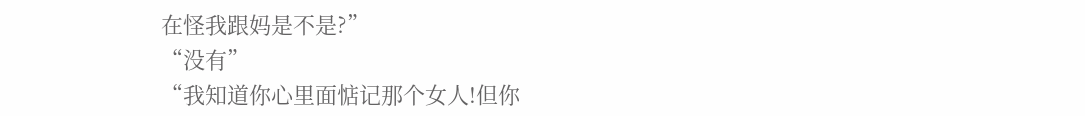在怪我跟妈是不是?”
“没有”
“我知道你心里面惦记那个女人!但你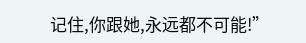记住,你跟她,永远都不可能!”